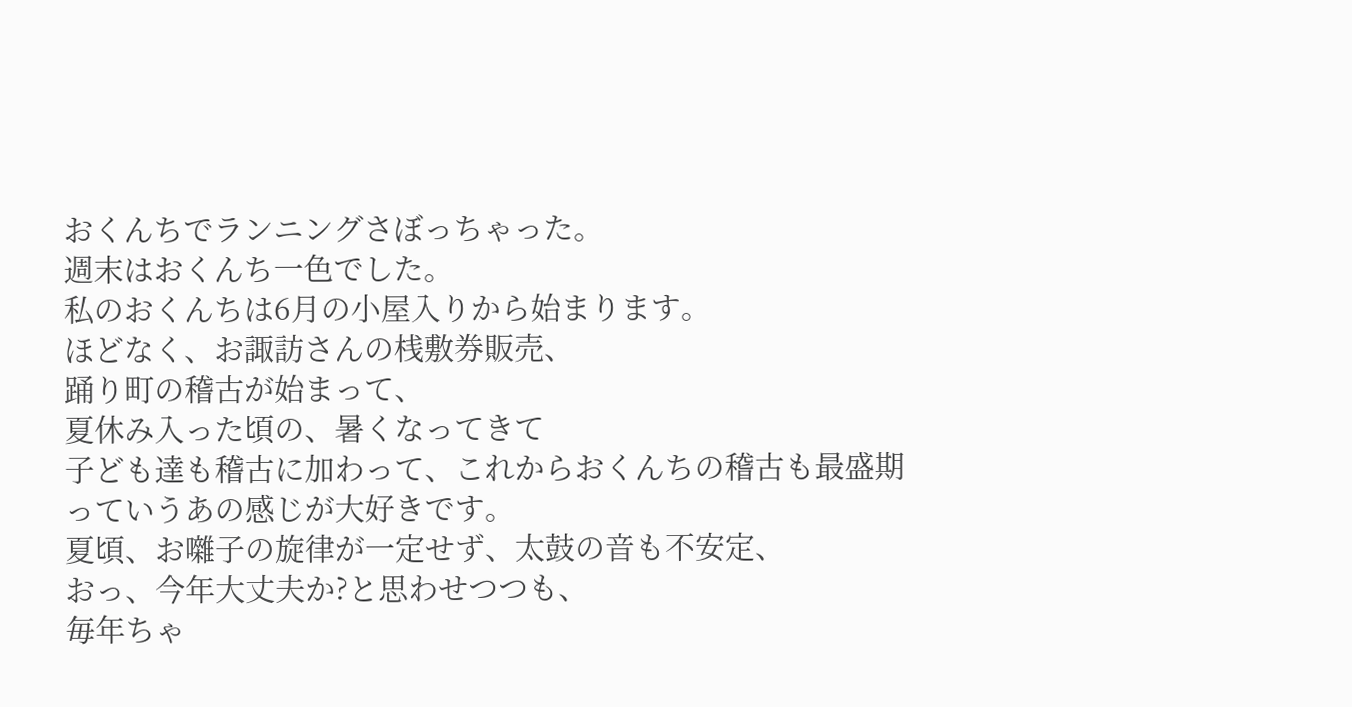おくんちでランニングさぼっちゃった。
週末はおくんち一色でした。
私のおくんちは6月の小屋入りから始まります。
ほどなく、お諏訪さんの桟敷券販売、
踊り町の稽古が始まって、
夏休み入った頃の、暑くなってきて
子ども達も稽古に加わって、これからおくんちの稽古も最盛期
っていうあの感じが大好きです。
夏頃、お囃子の旋律が一定せず、太鼓の音も不安定、
おっ、今年大丈夫か?と思わせつつも、
毎年ちゃ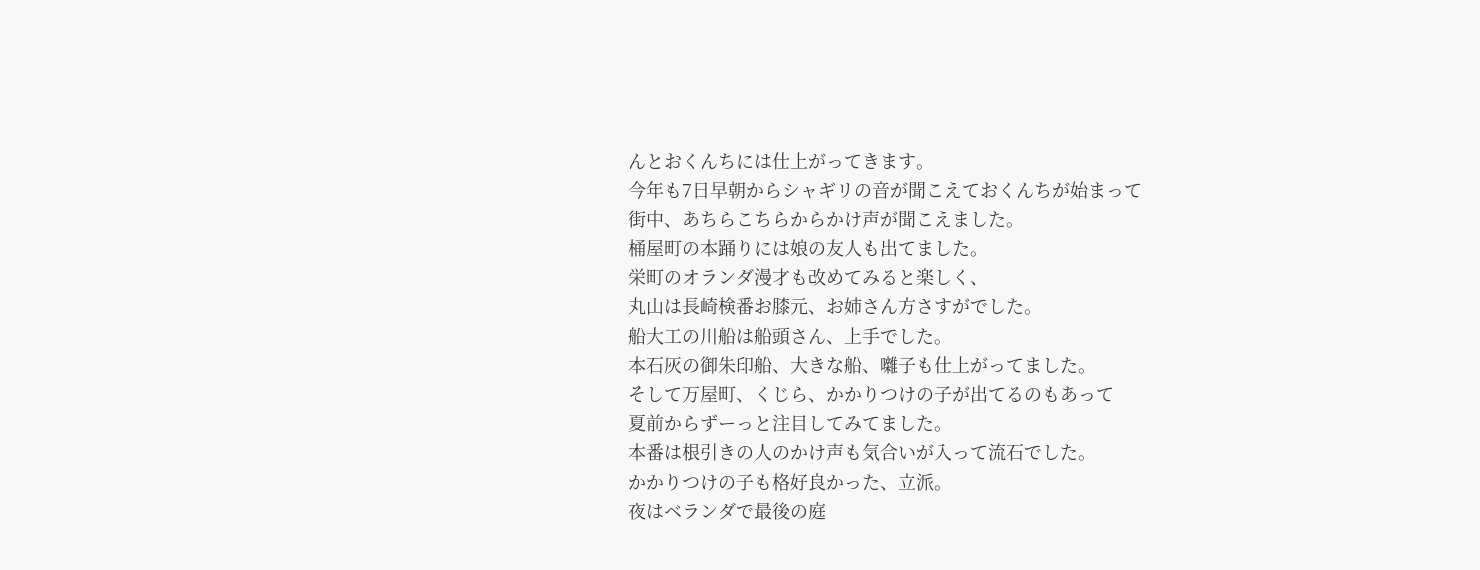んとおくんちには仕上がってきます。
今年も7日早朝からシャギリの音が聞こえておくんちが始まって
街中、あちらこちらからかけ声が聞こえました。
桶屋町の本踊りには娘の友人も出てました。
栄町のオランダ漫才も改めてみると楽しく、
丸山は長崎検番お膝元、お姉さん方さすがでした。
船大工の川船は船頭さん、上手でした。
本石灰の御朱印船、大きな船、囃子も仕上がってました。
そして万屋町、くじら、かかりつけの子が出てるのもあって
夏前からずーっと注目してみてました。
本番は根引きの人のかけ声も気合いが入って流石でした。
かかりつけの子も格好良かった、立派。
夜はベランダで最後の庭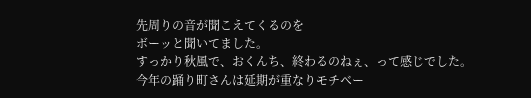先周りの音が聞こえてくるのを
ボーッと聞いてました。
すっかり秋風で、おくんち、終わるのねぇ、って感じでした。
今年の踊り町さんは延期が重なりモチベー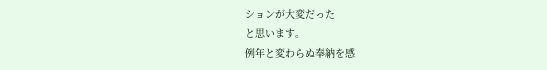ションが大変だった
と思います。
例年と変わらぬ奉納を感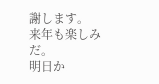謝します。
来年も楽しみだ。
明日か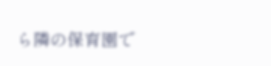ら隣の保育園で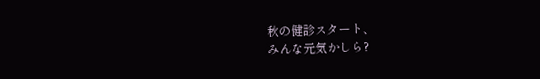秋の健診スタート、
みんな元気かしら?